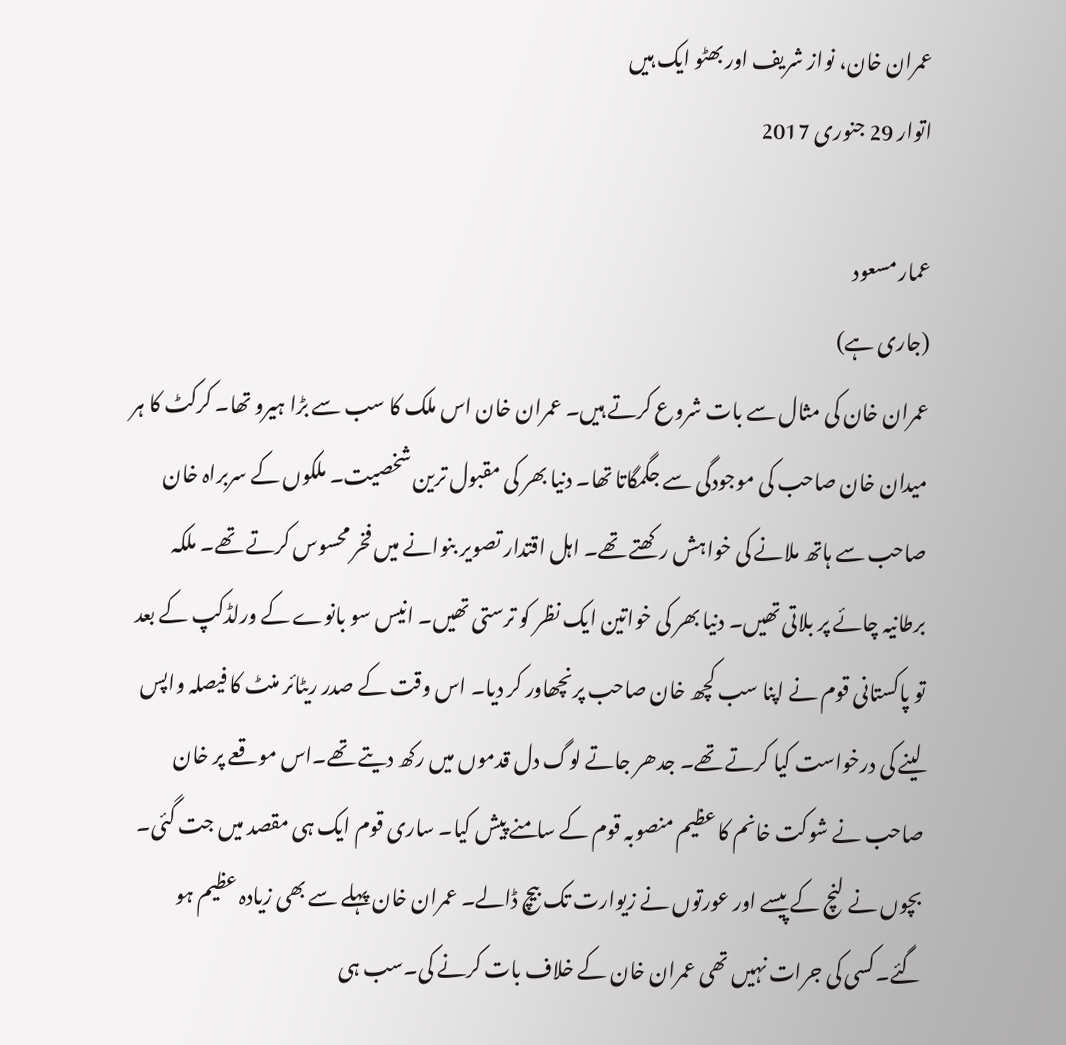عمران خان، نواز شریف اور بھٹو ایک ہیں
اتوار 29 جنوری 2017

عمار مسعود
(جاری ہے)
عمران خان کی مثال سے بات شروع کرتے ہیں۔ عمران خان اس ملک کا سب سے بڑا ہیرو تھا۔ کرکٹ کا ہر میدان خان صاحب کی موجودگی سے جگمگاتا تھا۔ دنیا بھر کی مقبول ترین شخصیت۔ ملکوں کے سربراہ خان صاحب سے ہاتھ ملانے کی خواہش رکھتے تھے۔ اہل اقتدار تصویر بنوانے میں فخر محسوس کرتے تھے۔ ملکہ برطانیہ چائے پر بلاتی تھیں۔ دنیا بھر کی خواتین ایک نظر کو ترستی تھیں۔ انیس سو بانوے کے ورلڈکپ کے بعد تو پاکستانی قوم نے اپنا سب کچھ خان صاحب پرنچھاور کر دیا۔ اس وقت کے صدر ریٹائر منٹ کا فیصلہ واپس لینے کی درخواست کیا کرتے تھے۔ جدھر جاتے لوگ دل قدموں میں رکھ دیتے تھے۔اس موقعے پر خان صاحب نے شوکت خانم کا عظیم منصوبہ قوم کے سامنے پیش کیا۔ ساری قوم ایک ہی مقصد میں جت گئی۔ بچوں نے لنچ کے پیسے اور عورتوں نے زیوارت تک بیچ ڈالے۔ عمران خان پہلے سے بھی زیادہ عظیم ہو گئے۔کسی کی جرات نہیں تھی عمران خان کے خلاف بات کرنے کی۔سب ہی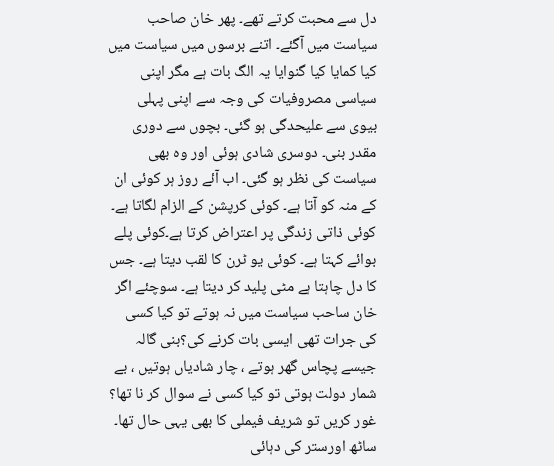دل سے محبت کرتے تھے۔ پھر خان صاحب سیاست میں آگئے۔ اتنے برسوں میں سیاست میں کیا کمایا کیا گنوایا یہ الگ بات ہے مگر اپنی سیاسی مصروفیات کی وجہ سے اپنی پہلی بیوی سے علیحدگی ہو گئی۔ بچوں سے دوری مقدر بنی۔ دوسری شادی ہوئی اور وہ بھی سیاست کی نظر ہو گئی۔ اب آئے روز ہر کوئی ان کے منہ کو آتا ہے۔ کوئی کرپشن کے الزام لگاتا ہے۔ کوئی ذاتی زندگی پر اعتراض کرتا ہے۔کوئی پلے بوائے کہتا ہے۔ کوئی یو ٹرن کا لقب دیتا ہے۔ جس کا دل چاہتا ہے مٹی پلید کر دیتا ہے۔ سوچئے اگر خان ساحب سیاست میں نہ ہوتے تو کیا کسی کی جرات تھی ایسی بات کرنے کی؟بنی گالہ جیسے پچاس گھر ہوتے ، چار شادیاں ہوتیں ، بے شمار دولت ہوتی تو کیا کسی نے سوال کر نا تھا؟
غور کریں تو شریف فیملی کا بھی یہی حال تھا۔ ساٹھ اورستر کی دہائی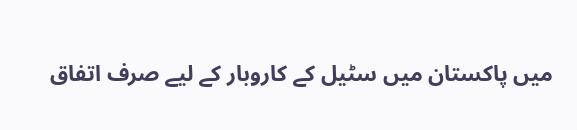میں پاکستان میں سٹیل کے کاروبار کے لیے صرف اتفاق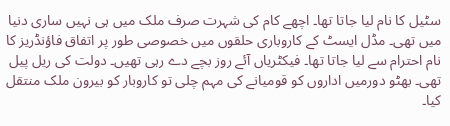سٹیل کا نام لیا جاتا تھا۔ اچھے کام کی شہرت صرف ملک میں ہی نہیں ساری دنیا میں تھی۔ مڈل ایسٹ کے کاروباری حلقوں میں خصوصی طور پر اتفاق فاؤنڈریز کا نام احترام سے لیا جاتا تھا۔ فیکٹریاں آئے روز بچے دے رہی تھیں۔ دولت کی ریل پیل تھی۔ بھٹو دورمیں اداروں کو قومیانے کی مہم چلی تو کاروبار کو بیرون ملک منتقل کیا۔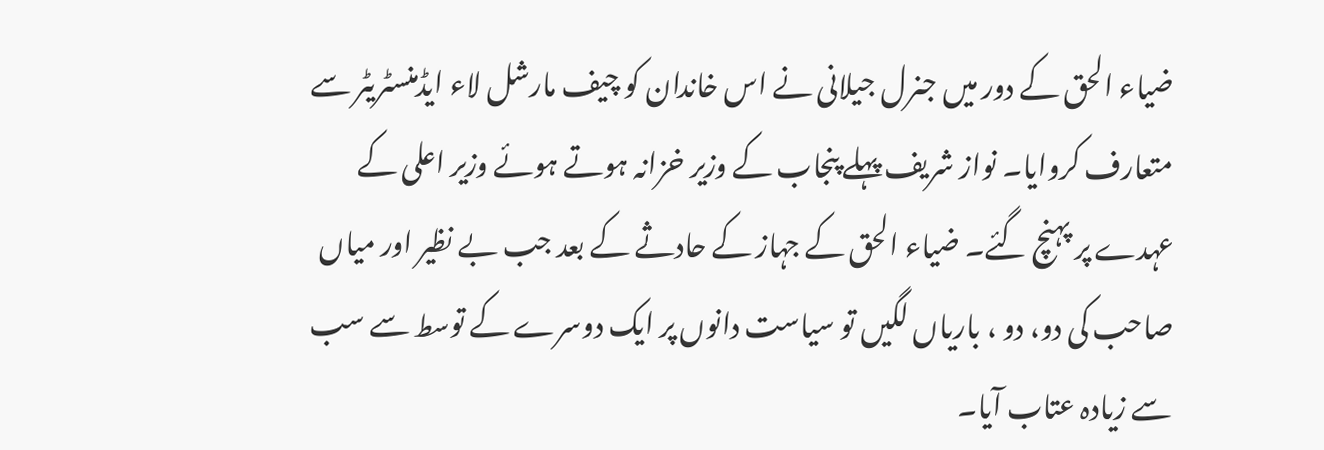ضیاء الحق کے دور میں جنرل جیلانی نے اس خاندان کو چیف مارشل لاء ایڈمنسٹریٹر سے متعارف کروایا۔ نواز شریف پہلے پنجاب کے وزیر خزانہ ہوتے ہوئے وزیر اعلی کے عہدے پر پہنچ گئے۔ ضیاء الحق کے جہاز کے حادثے کے بعد جب بے نظیر اور میاں صاحب کی دو، دو ، باریاں لگیں تو سیاست دانوں پر ایک دوسرے کے توسط سے سب سے زیادہ عتاب آیا۔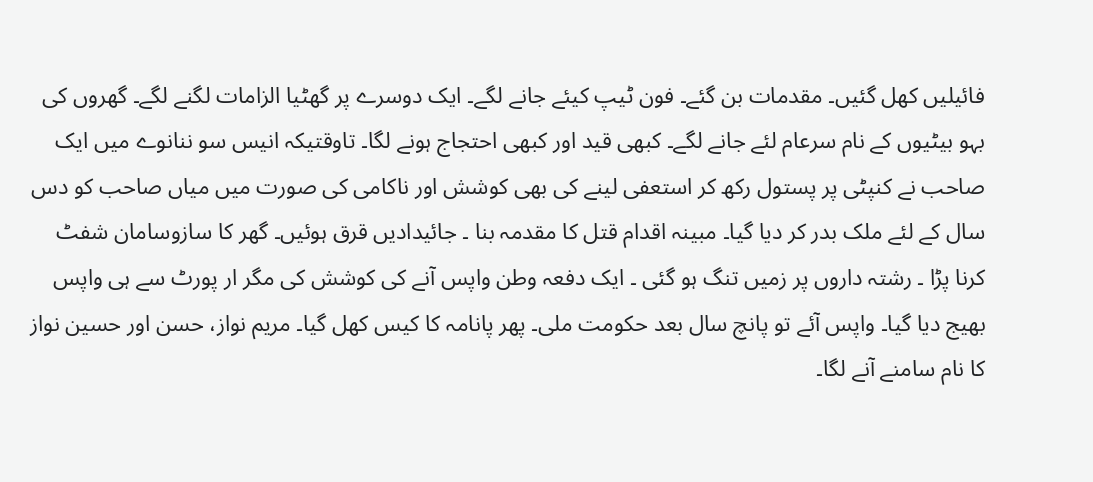فائیلیں کھل گئیں۔ مقدمات بن گئے۔ فون ٹیپ کیئے جانے لگے۔ ایک دوسرے پر گھٹیا الزامات لگنے لگے۔ گھروں کی بہو بیٹیوں کے نام سرعام لئے جانے لگے۔ کبھی قید اور کبھی احتجاج ہونے لگا۔ تاوقتیکہ انیس سو ننانوے میں ایک صاحب نے کنپٹی پر پستول رکھ کر استعفی لینے کی بھی کوشش اور ناکامی کی صورت میں میاں صاحب کو دس سال کے لئے ملک بدر کر دیا گیا۔ مبینہ اقدام قتل کا مقدمہ بنا ۔ جائیدادیں قرق ہوئیں۔ گھر کا سازوسامان شفٹ کرنا پڑا ۔ رشتہ داروں پر زمیں تنگ ہو گئی ۔ ایک دفعہ وطن واپس آنے کی کوشش کی مگر ار پورٹ سے ہی واپس بھیج دیا گیا۔ واپس آئے تو پانچ سال بعد حکومت ملی۔ پھر پانامہ کا کیس کھل گیا۔ مریم نواز، حسن اور حسین نواز کا نام سامنے آنے لگا۔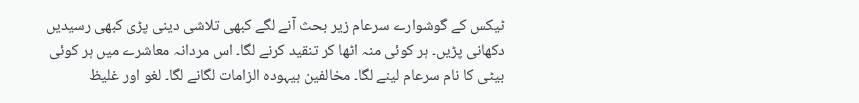ٹیکس کے گوشوارے سرعام زیر بحث آنے لگے کبھی تلاشی دینی پڑی کبھی رسیدیں دکھانی پڑیں۔ ہر کوئی منہ اٹھا کر تنقید کرنے لگا۔ اس مردانہ معاشرے میں ہر کوئی بیٹی کا نام سرعام لینے لگا۔ مخالفین بیہودہ الزامات لگانے لگا۔ لغو اور غلیظ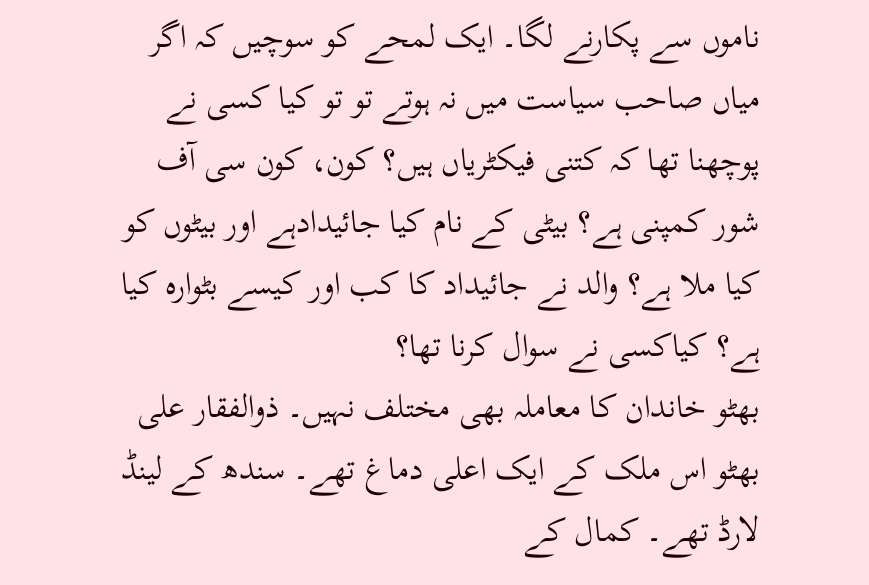ناموں سے پکارنے لگا۔ ایک لمحے کو سوچیں کہ اگر میاں صاحب سیاست میں نہ ہوتے تو تو کیا کسی نے پوچھنا تھا کہ کتنی فیکٹریاں ہیں؟ کون، کون سی آف شور کمپنی ہے؟ بیٹی کے نام کیا جائیدادہے اور بیٹوں کو کیا ملا ہے؟ والد نے جائیداد کا کب اور کیسے بٹوارہ کیا ہے؟ کیاکسی نے سوال کرنا تھا؟
بھٹو خاندان کا معاملہ بھی مختلف نہیں۔ ذوالفقار علی بھٹو اس ملک کے ایک اعلی دماغ تھے۔ سندھ کے لینڈ لارڈ تھے۔ کمال کے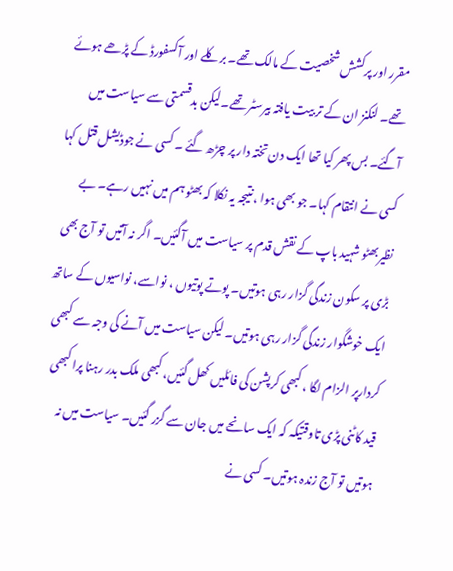مقرر اور پرکشش شخصیت کے مالک تھے۔ برکلے اور آکسفورڈ کے پڑھے ہوئے تھے۔ لنکنز ان کے تر بیت یافتہ بیرسٹر تھے۔لیکن بدقسمتی سے سیاست میں آگئے۔ بس پھر کیا تھا ایک دن تختہ دار پر چڑھ گئے ۔ کسی نے جوڈیشل قتل کہا کسی نے انتقام کہا۔ جو بھی ہوا ،نتیجہ یہ نکلا کہ بھٹو ہم میں نہیں رہے۔ بے نظیربھٹو شہید باپ کے نقش قدم پر سیاست میں آگئیں۔ اگر نہ آتیں تو آج بھی بڑی پر سکون زندگی گزار رہی ہوتیں۔ پوتے پوتیوں ، نواسے، نواسیوں کے ساتھ ایک خوشگوار زندگی گزار رہی ہوتیں۔ لیکن سیاست میں آنے کی وجہ سے کبھی کردارپر الزام لگا ، کبھی کرپشن کی فائلیں کھل گئیں، کبھی ملک بدر رہنا پرا کبھی قید کاٹنی پڑی تاوقتیکہ کہ ایک سانحے میں جان سے گزر گئیں۔ سیاست میں نہ ہوتیں تو آج زندہ ہوتیں۔ کسی نے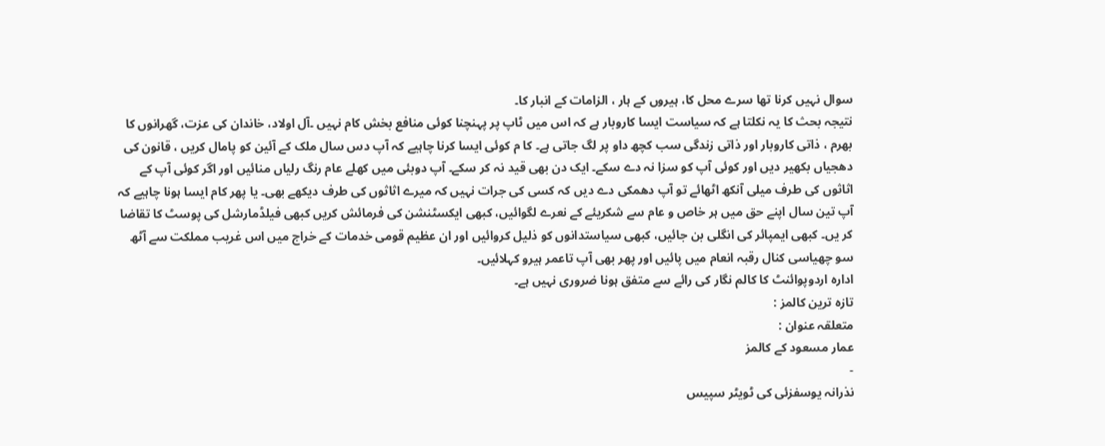سوال نہیں کرنا تھا سرے محل کا، ہیروں کے ہار ، الزامات کے انبار کا۔
نتیجہ بحث کا یہ نکلتا ہے کہ سیاست ایسا کاروبار ہے کہ اس میں ٹاپ پر پہنچنا کوئی منافع بخش کام نہیں ۔آل اولاد، خاندان کی عزت، گھرانوں کا بھرم ، ذاتی کاروبار اور ذاتی زندگی سب کچھ داو پر لگ جاتی ہے۔ کا م کوئی ایسا کرنا چاہیے کہ آپ دس سال ملک کے آئین کو پامال کریں ، قانون کی دھجیاں بکھیر دیں اور کوئی آپ کو سزا نہ دے سکے۔ ایک دن بھی قید نہ کر سکے۔ آپ دوبئی میں کھلے عام رنگ رلیاں منائیں اور اگر کوئی آپ کے اثاثوں کی طرف میلی آنکھ اٹھائے تو آپ دھمکی دے دیں کہ کسی کی جرات نہیں کہ میرے اثاثوں کی طرف دیکھے بھی۔ یا پھر کام ایسا ہونا چاہیے کہ آپ تین سال اپنے حق میں ہر خاص و عام سے شکریئے کے نعرے لگوائیں، کبھی ایکسٹنشن کی فرمائش کریں کبھی فیلڈمارشل کی پوسٹ کا تقاضا کر یں۔ کبھی ایمپائر کی انگلی بن جائیں، کبھی سیاستدانوں کو ذلیل کروائیں اور ان عظیم قومی خدمات کے خراج میں اس غریب مملکت سے آٹھ سو چھیاسی کنال رقبہ انعام میں پائیں اور پھر بھی آپ تاعمر ہیرو کہلائیں۔
ادارہ اردوپوائنٹ کا کالم نگار کی رائے سے متفق ہونا ضروری نہیں ہے۔
تازہ ترین کالمز :
متعلقہ عنوان :
عمار مسعود کے کالمز
-
نذرانہ یوسفزئی کی ٹویٹر سپیس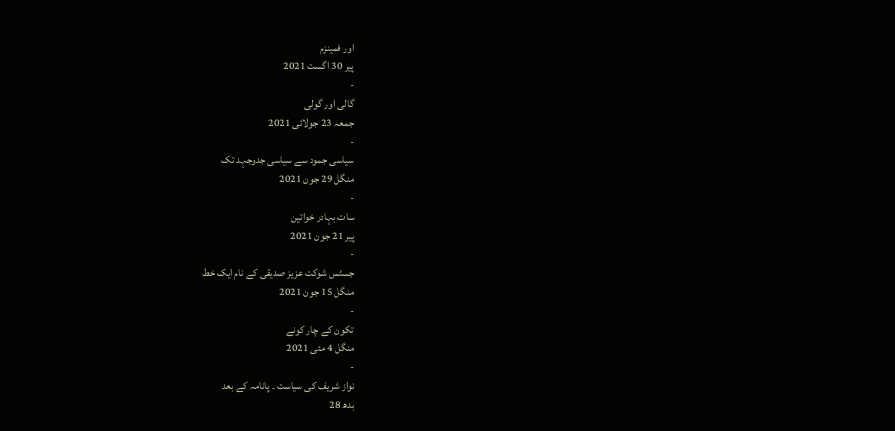اور فمینزم
پیر 30 اگست 2021
-
گالی اور گولی
جمعہ 23 جولائی 2021
-
سیاسی جمود سے سیاسی جدوجہد تک
منگل 29 جون 2021
-
سات بہادر خواتین
پیر 21 جون 2021
-
جسٹس شوکت عزیز صدیقی کے نام ایک خط
منگل 15 جون 2021
-
تکون کے چار کونے
منگل 4 مئی 2021
-
نواز شریف کی سیاست ۔ پانامہ کے بعد
بدھ 28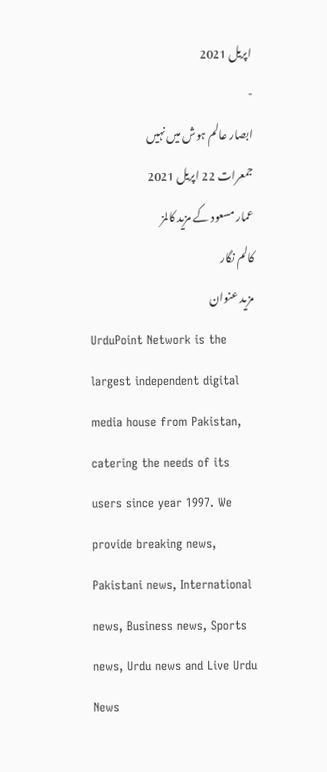اپریل 2021
-
ابصار عالم ہوش میں نہیں
جمعرات 22 اپریل 2021
عمار مسعود کے مزید کالمز
کالم نگار
مزید عنوان
UrduPoint Network is the largest independent digital media house from Pakistan, catering the needs of its users since year 1997. We provide breaking news, Pakistani news, International news, Business news, Sports news, Urdu news and Live Urdu News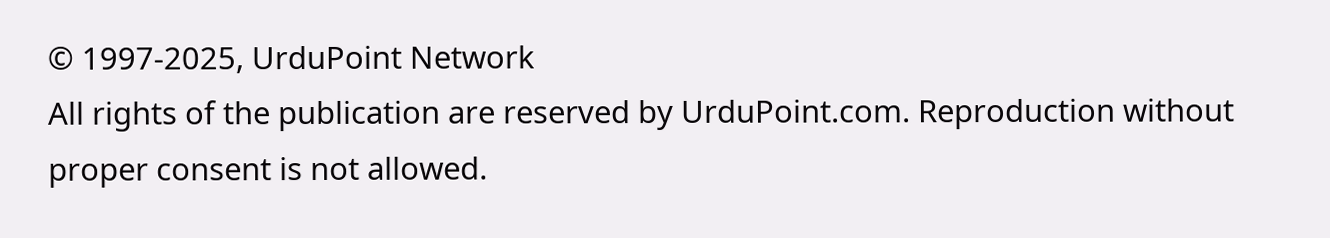© 1997-2025, UrduPoint Network
All rights of the publication are reserved by UrduPoint.com. Reproduction without proper consent is not allowed.